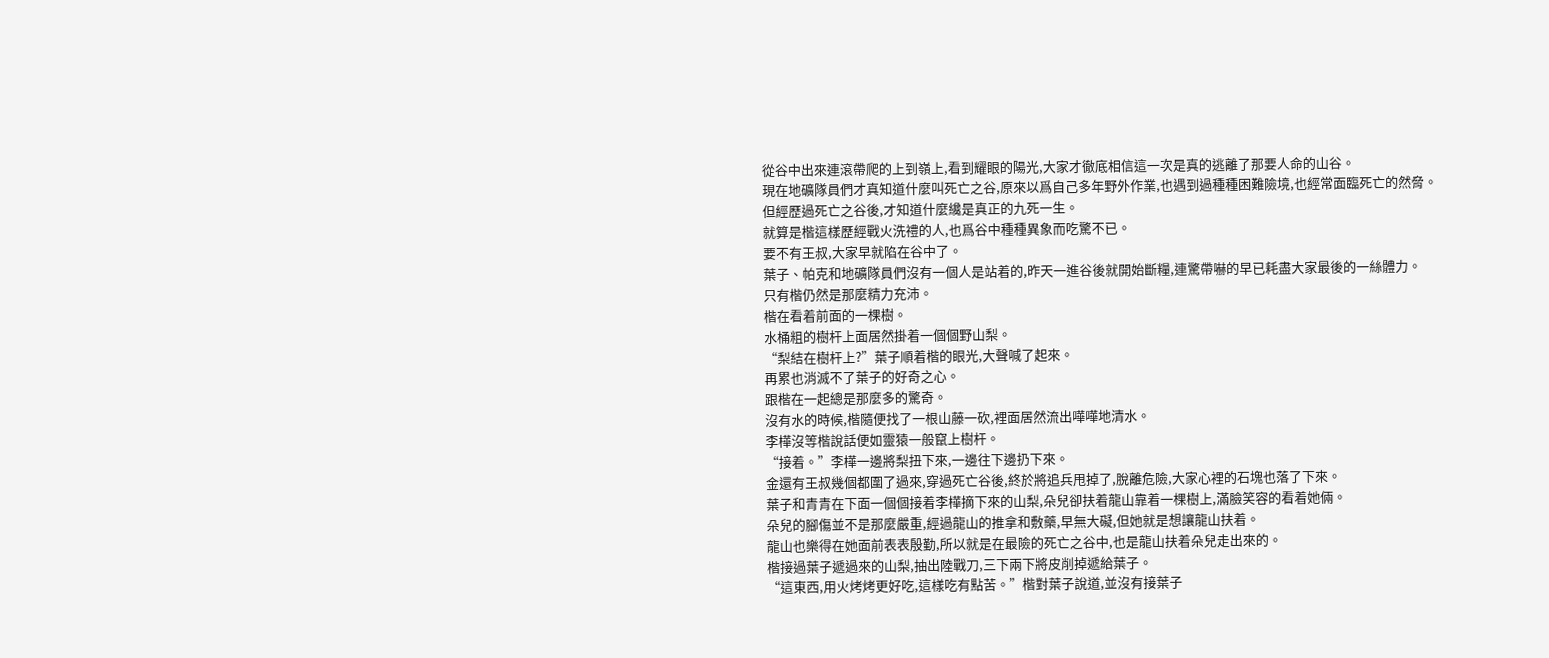從谷中出來連滾帶爬的上到嶺上,看到耀眼的陽光,大家才徹底相信這一次是真的逃離了那要人命的山谷。
現在地礦隊員們才真知道什麼叫死亡之谷,原來以爲自己多年野外作業,也遇到過種種困難險境,也經常面臨死亡的然脅。
但經歷過死亡之谷後,才知道什麼纔是真正的九死一生。
就算是楷這樣歷經戰火洗禮的人,也爲谷中種種異象而吃驚不已。
要不有王叔,大家早就陷在谷中了。
葉子、帕克和地礦隊員們沒有一個人是站着的,昨天一進谷後就開始斷糧,連驚帶嚇的早已耗盡大家最後的一絲體力。
只有楷仍然是那麼精力充沛。
楷在看着前面的一棵樹。
水桶粗的樹杆上面居然掛着一個個野山梨。
“梨結在樹杆上?”葉子順着楷的眼光,大聲喊了起來。
再累也消滅不了葉子的好奇之心。
跟楷在一起總是那麼多的驚奇。
沒有水的時候,楷隨便找了一根山藤一砍,裡面居然流出嘩嘩地清水。
李樺沒等楷說話便如靈猿一般竄上樹杆。
“接着。”李樺一邊將梨扭下來,一邊往下邊扔下來。
金還有王叔幾個都圍了過來,穿過死亡谷後,終於將追兵甩掉了,脫離危險,大家心裡的石塊也落了下來。
葉子和青青在下面一個個接着李樺摘下來的山梨,朵兒卻扶着龍山靠着一棵樹上,滿臉笑容的看着她倆。
朵兒的腳傷並不是那麼嚴重,經過龍山的推拿和敷藥,早無大礙,但她就是想讓龍山扶着。
龍山也樂得在她面前表表殷勤,所以就是在最險的死亡之谷中,也是龍山扶着朵兒走出來的。
楷接過葉子遞過來的山梨,抽出陸戰刀,三下兩下將皮削掉遞給葉子。
“這東西,用火烤烤更好吃,這樣吃有點苦。”楷對葉子說道,並沒有接葉子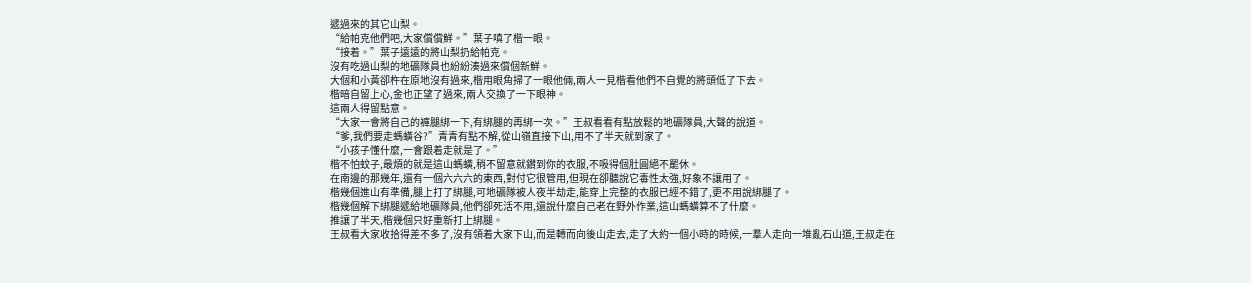遞過來的其它山梨。
“給帕克他們吧,大家償償鮮。”葉子嗔了楷一眼。
“接着。”葉子遠遠的將山梨扔給帕克。
沒有吃過山梨的地礦隊員也紛紛湊過來償個新鮮。
大個和小黃卻杵在原地沒有過來,楷用眼角掃了一眼他倆,兩人一見楷看他們不自覺的將頭低了下去。
楷暗自留上心,金也正望了過來,兩人交換了一下眼神。
這兩人得留點意。
“大家一會將自己的褲腿綁一下,有綁腿的再綁一次。”王叔看看有點放鬆的地礦隊員,大聲的說道。
“爹,我們要走螞蟥谷?”青青有點不解,從山嶺直接下山,用不了半天就到家了。
“小孩子懂什麼,一會跟着走就是了。”
楷不怕蚊子,最煩的就是這山螞蟥,稍不留意就鑽到你的衣服,不吸得個肚圓絕不罷休。
在南邊的那幾年,還有一個六六六的東西,對付它很管用,但現在卻聽說它毒性太強,好象不讓用了。
楷幾個進山有準備,腿上打了綁腿,可地礦隊被人夜半劫走,能穿上完整的衣服已經不錯了,更不用說綁腿了。
楷幾個解下綁腿遞給地礦隊員,他們卻死活不用,還說什麼自己老在野外作業,這山螞蟥算不了什麼。
推讓了半天,楷幾個只好重新打上綁腿。
王叔看大家收拾得差不多了,沒有領着大家下山,而是轉而向後山走去,走了大約一個小時的時候,一羣人走向一堆亂石山道,王叔走在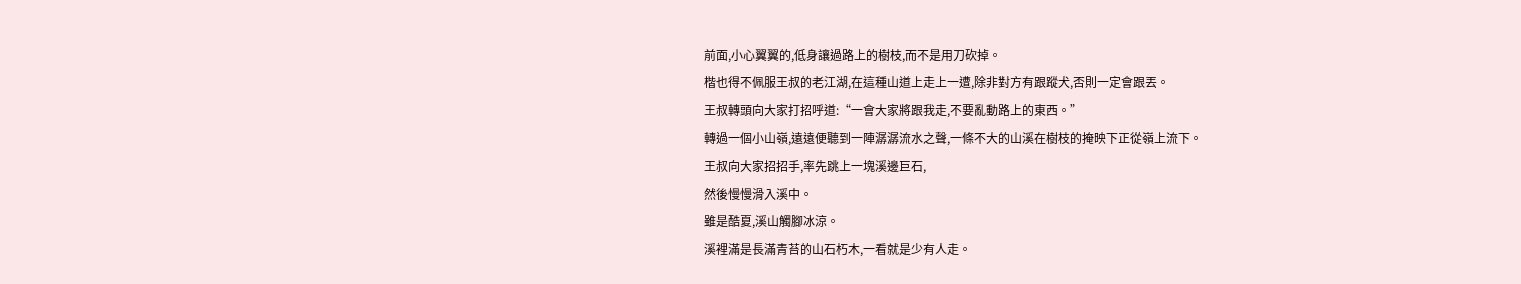前面,小心翼翼的,低身讓過路上的樹枝,而不是用刀砍掉。
楷也得不佩服王叔的老江湖,在這種山道上走上一遭,除非對方有跟蹤犬,否則一定會跟丟。
王叔轉頭向大家打招呼道:“一會大家將跟我走,不要亂動路上的東西。”
轉過一個小山嶺,遠遠便聽到一陣潺潺流水之聲,一條不大的山溪在樹枝的掩映下正從嶺上流下。
王叔向大家招招手,率先跳上一塊溪邊巨石,
然後慢慢滑入溪中。
雖是酷夏,溪山觸腳冰涼。
溪裡滿是長滿青苔的山石朽木,一看就是少有人走。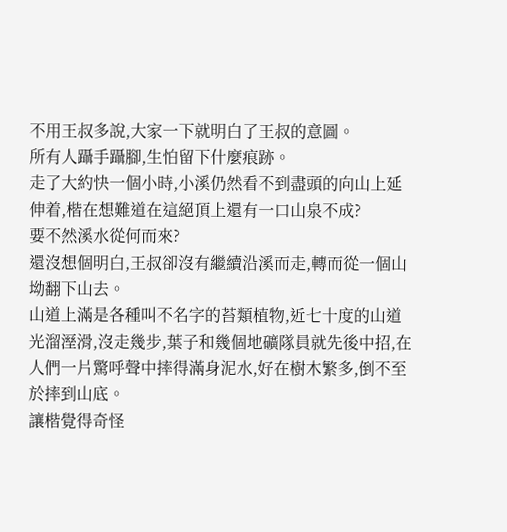不用王叔多說,大家一下就明白了王叔的意圖。
所有人躡手躡腳,生怕留下什麼痕跡。
走了大約快一個小時,小溪仍然看不到盡頭的向山上延伸着,楷在想難道在這絕頂上還有一口山泉不成?
要不然溪水從何而來?
還沒想個明白,王叔卻沒有繼續沿溪而走,轉而從一個山坳翻下山去。
山道上滿是各種叫不名字的苔類植物,近七十度的山道光溜溼滑,沒走幾步,葉子和幾個地礦隊員就先後中招,在人們一片驚呼聲中摔得滿身泥水,好在樹木繁多,倒不至於摔到山底。
讓楷覺得奇怪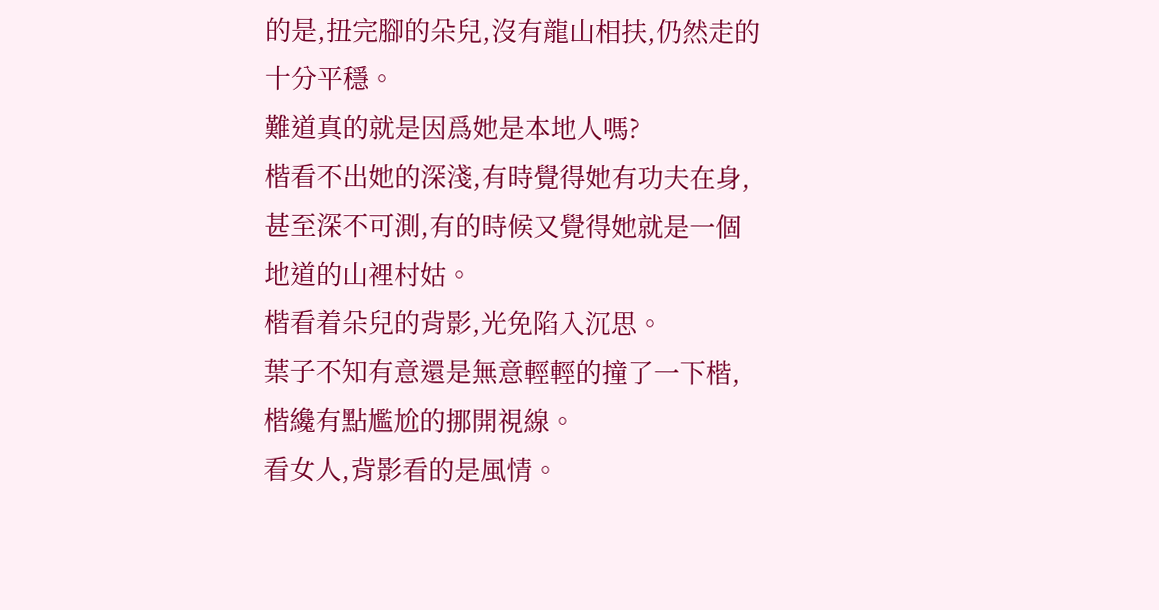的是,扭完腳的朵兒,沒有龍山相扶,仍然走的十分平穩。
難道真的就是因爲她是本地人嗎?
楷看不出她的深淺,有時覺得她有功夫在身,甚至深不可測,有的時候又覺得她就是一個地道的山裡村姑。
楷看着朵兒的背影,光免陷入沉思。
葉子不知有意還是無意輕輕的撞了一下楷,楷纔有點尷尬的挪開視線。
看女人,背影看的是風情。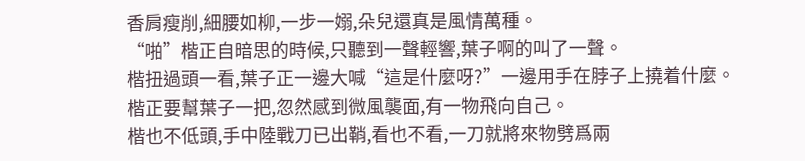香肩瘦削,細腰如柳,一步一嫋,朵兒還真是風情萬種。
“啪”楷正自暗思的時候,只聽到一聲輕響,葉子啊的叫了一聲。
楷扭過頭一看,葉子正一邊大喊“這是什麼呀?”一邊用手在脖子上撓着什麼。
楷正要幫葉子一把,忽然感到微風襲面,有一物飛向自己。
楷也不低頭,手中陸戰刀已出鞘,看也不看,一刀就將來物劈爲兩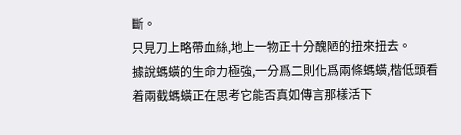斷。
只見刀上略帶血絲,地上一物正十分醜陋的扭來扭去。
據說螞蟥的生命力極強,一分爲二則化爲兩條螞蟥,楷低頭看着兩截螞蟥正在思考它能否真如傳言那樣活下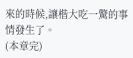來的時候,讓楷大吃一驚的事情發生了。
(本章完)